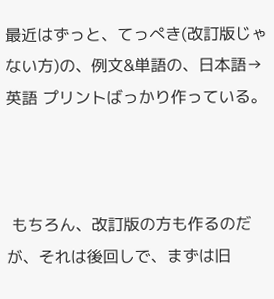最近はずっと、てっぺき(改訂版じゃない方)の、例文&単語の、日本語→英語 プリントばっかり作っている。



 もちろん、改訂版の方も作るのだが、それは後回しで、まずは旧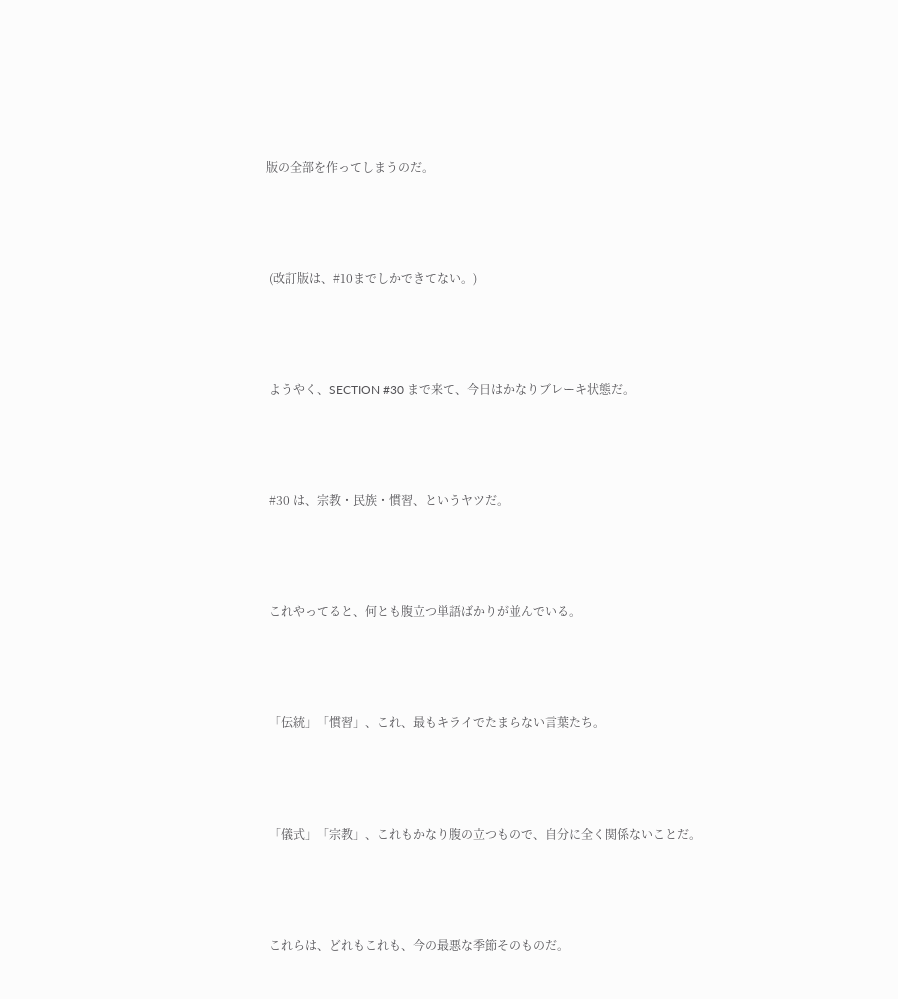版の全部を作ってしまうのだ。



 (改訂版は、#10までしかできてない。)



 ようやく、SECTION #30 まで来て、今日はかなりブレーキ状態だ。



 #30 は、宗教・民族・慣習、というヤツだ。



 これやってると、何とも腹立つ単語ばかりが並んでいる。



 「伝統」「慣習」、これ、最もキライでたまらない言葉たち。



 「儀式」「宗教」、これもかなり腹の立つもので、自分に全く関係ないことだ。



 これらは、どれもこれも、今の最悪な季節そのものだ。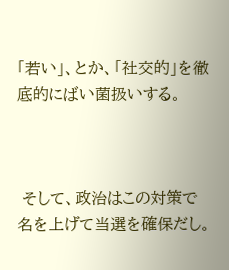「若い」、とか、「社交的」を徹底的にばい菌扱いする。



 そして、政治はこの対策で名を上げて当選を確保だし。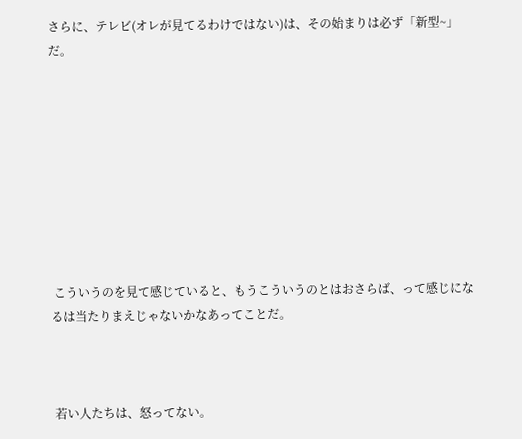さらに、テレビ(オレが見てるわけではない)は、その始まりは必ず「新型~」だ。









 こういうのを見て感じていると、もうこういうのとはおさらば、って感じになるは当たりまえじゃないかなあってことだ。



 若い人たちは、怒ってない。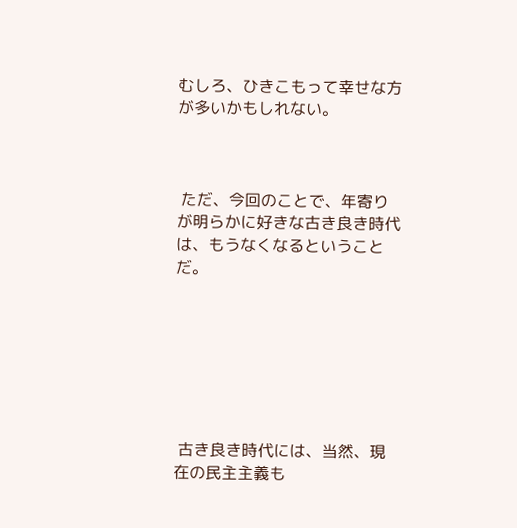むしろ、ひきこもって幸せな方が多いかもしれない。



 ただ、今回のことで、年寄りが明らかに好きな古き良き時代は、もうなくなるということだ。







 古き良き時代には、当然、現在の民主主義も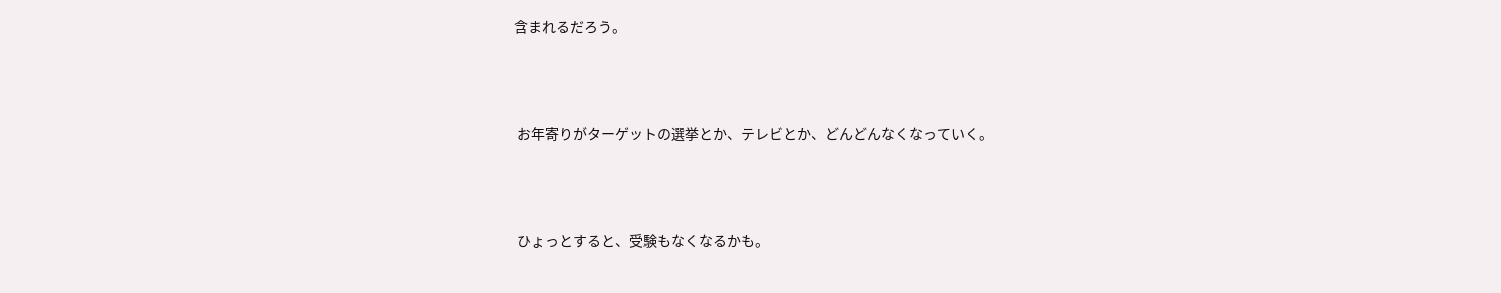含まれるだろう。



 お年寄りがターゲットの選挙とか、テレビとか、どんどんなくなっていく。



 ひょっとすると、受験もなくなるかも。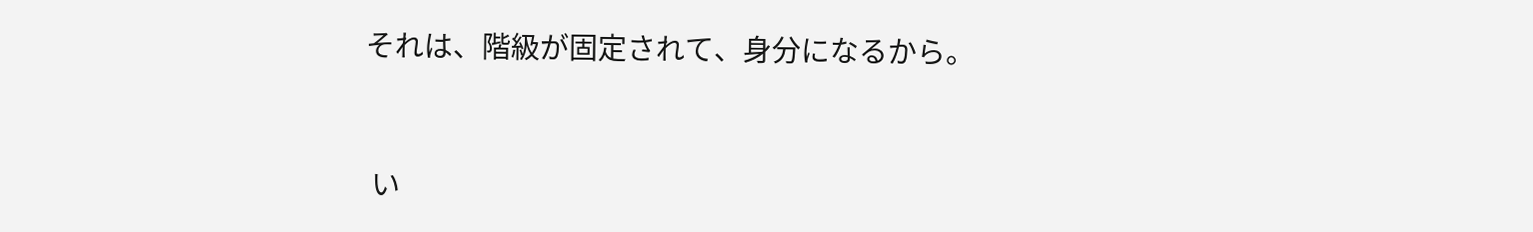それは、階級が固定されて、身分になるから。



 い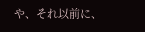や、それ以前に、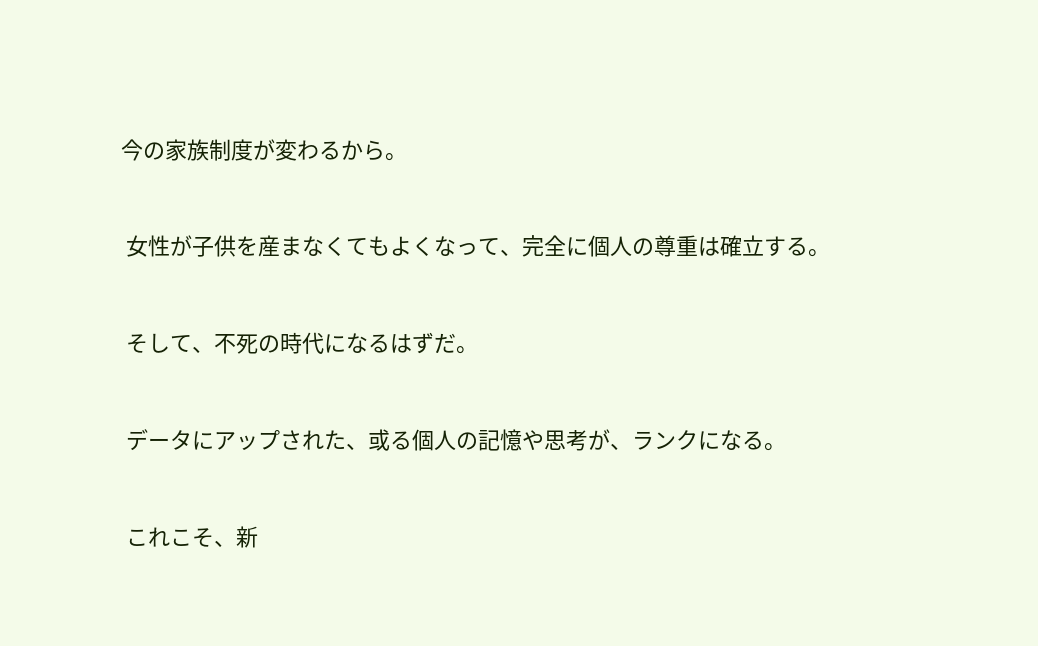今の家族制度が変わるから。



 女性が子供を産まなくてもよくなって、完全に個人の尊重は確立する。



 そして、不死の時代になるはずだ。



 データにアップされた、或る個人の記憶や思考が、ランクになる。



 これこそ、新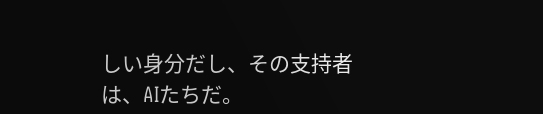しい身分だし、その支持者は、AIたちだ。